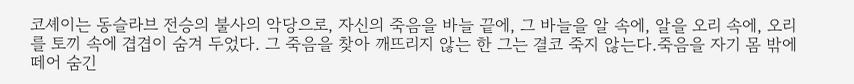코셰이는 동슬라브 전승의 불사의 악당으로, 자신의 죽음을 바늘 끝에, 그 바늘을 알 속에, 알을 오리 속에, 오리를 토끼 속에 겹겹이 숨겨 두었다. 그 죽음을 찾아 깨뜨리지 않는 한 그는 결코 죽지 않는다.죽음을 자기 몸 밖에 떼어 숨긴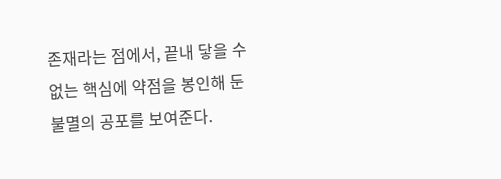존재라는 점에서, 끝내 닿을 수 없는 핵심에 약점을 봉인해 둔 불멸의 공포를 보여준다.